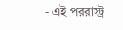- এই পররাস্ট্র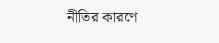নীতির কারণে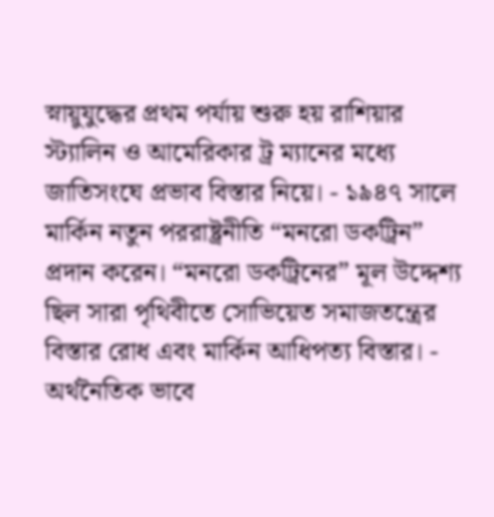স্নায়ুযুদ্ধের প্রথম পর্যায় শুরু হয় রাশিয়ার স্ট্যালিন ও আমেরিকার ট্র ম্যানের মধ্যে জাতিসংঘে প্রভাব বিস্তার নিয়ে। - ১৯৪৭ সালে মার্কিন নতুন পররাষ্ট্রনীতি “মনরো ডকট্রিন” প্রদান করেন। “মনরো ডকট্রিনের” মূল উদ্দেশ্য ছিল সারা পৃথিবীতে সোভিয়েত সমাজতন্ত্রের বিস্তার রোধ এবং মার্কিন আধিপত্য বিস্তার। - অর্থনৈতিক ভাবে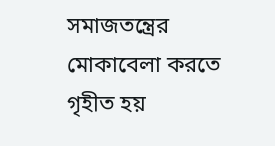সমাজতন্ত্রের মোকাবেলা করতে গৃহীত হয়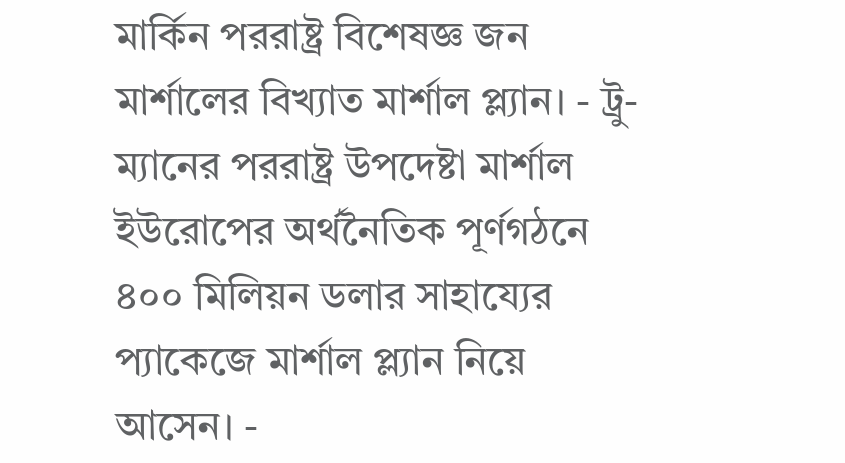মার্কিন পররাষ্ট্র বিশেষজ্ঞ জন মার্শালের বিখ্যাত মার্শাল প্ল্যান। - ট্রু-ম্যানের পররাষ্ট্র উপদেষ্টা মার্শাল ইউরোপের অর্থনৈতিক পূর্ণগঠনে ৪০০ মিলিয়ন ডলার সাহায্যের প্যাকেজে মার্শাল প্ল্যান নিয়ে আসেন। -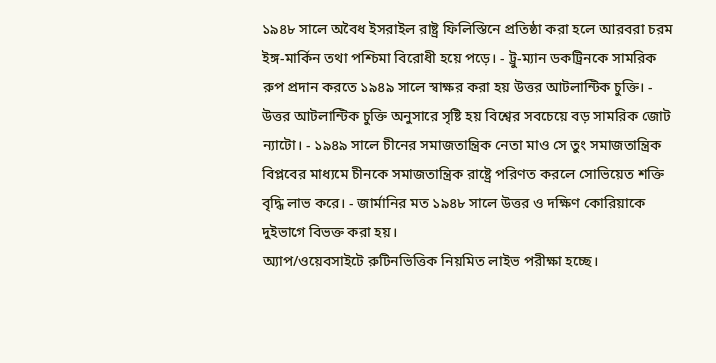১৯৪৮ সালে অবৈধ ইসরাইল রাষ্ট্র ফিলিস্তিনে প্রতিষ্ঠা করা হলে আরবরা চরম ইঙ্গ-মার্কিন তথা পশ্চিমা বিরোধী হয়ে পড়ে। - ট্রু-ম্যান ডকট্রিনকে সামরিক রুপ প্রদান করতে ১৯৪৯ সালে স্বাক্ষর করা হয় উত্তর আটলান্টিক চুক্তি। - উত্তর আটলান্টিক চুক্তি অনুসারে সৃষ্টি হয় বিশ্বের সবচেয়ে বড় সামরিক জোট ন্যাটো। - ১৯৪৯ সালে চীনের সমাজতান্ত্রিক নেতা মাও সে তুং সমাজতান্ত্রিক বিপ্লবের মাধ্যমে চীনকে সমাজতান্ত্রিক রাষ্ট্রে পরিণত করলে সোভিয়েত শক্তি বৃদ্ধি লাভ করে। - জার্মানির মত ১৯৪৮ সালে উত্তর ও দক্ষিণ কোরিয়াকে দুইভাগে বিভক্ত করা হয়।
অ্যাপ/ওয়েবসাইটে রুটিনভিত্তিক নিয়মিত লাইভ পরীক্ষা হচ্ছে।